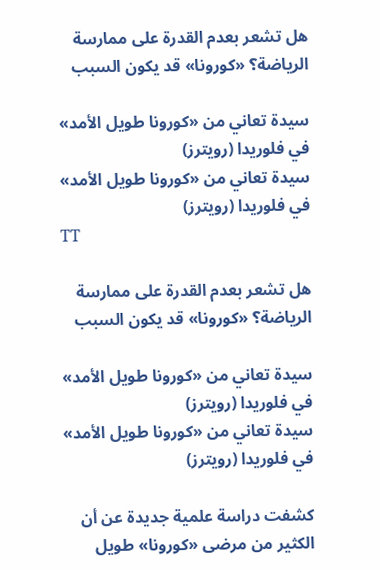هل تشعر بعدم القدرة على ممارسة الرياضة؟ «كورونا» قد يكون السبب

سيدة تعاني من «كورونا طويل الأمد» في فلوريدا (رويترز)
سيدة تعاني من «كورونا طويل الأمد» في فلوريدا (رويترز)
TT

هل تشعر بعدم القدرة على ممارسة الرياضة؟ «كورونا» قد يكون السبب

سيدة تعاني من «كورونا طويل الأمد» في فلوريدا (رويترز)
سيدة تعاني من «كورونا طويل الأمد» في فلوريدا (رويترز)

كشفت دراسة علمية جديدة عن أن الكثير من مرضى «كورونا» طويل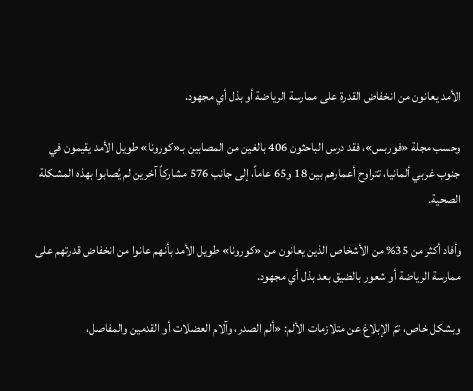الأمد يعانون من انخفاض القدرة على ممارسة الرياضة أو بذل أي مجهود.

وحسب مجلة «فوربس»، فقد درس الباحثون 406 بالغين من المصابين بـ«كورونا» طويل الأمد يقيمون في جنوب غربي ألمانيا، تتراوح أعمارهم بين 18 و65 عاماً، إلى جانب 576 مشاركاً آخرين لم يُصابوا بهذه المشكلة الصحية.

وأفاد أكثر من 35% من الأشخاص الذين يعانون من «كورونا» طويل الأمد بأنهم عانوا من انخفاض قدرتهم على ممارسة الرياضة أو شعور بالضيق بعد بذل أي مجهود.

وبشكل خاص، تمّ الإبلاغ عن متلازمات الألم: «ألم الصدر، وآلام العضلات أو القدمين والمفاصل،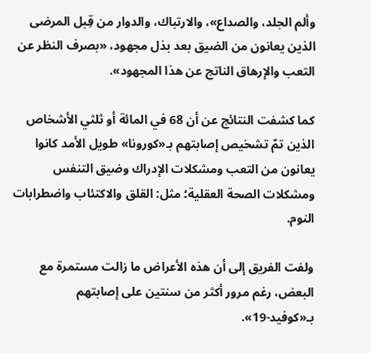وألم الجلد، والصداع»، والارتباك، والدوار من قِبل المرضى الذين يعانون من الضيق بعد بذل مجهود، «بصرف النظر عن التعب والإرهاق الناتج عن هذا المجهود».

كما كشفت النتائج عن أن 68 في المائة أو ثلثي الأشخاص الذين تمّ تشخيص إصابتهم بـ«كورونا» طويل الأمد كانوا يعانون من التعب ومشكلات الإدراك وضيق التنفس ومشكلات الصحة العقلية؛ مثل: القلق والاكتئاب واضطرابات النوم.

ولفت الفريق إلى أن هذه الأعراض ما زالت مستمرة مع البعض، رغم مرور أكثر من سنتين على إصابتهم بـ«كوفيد-19».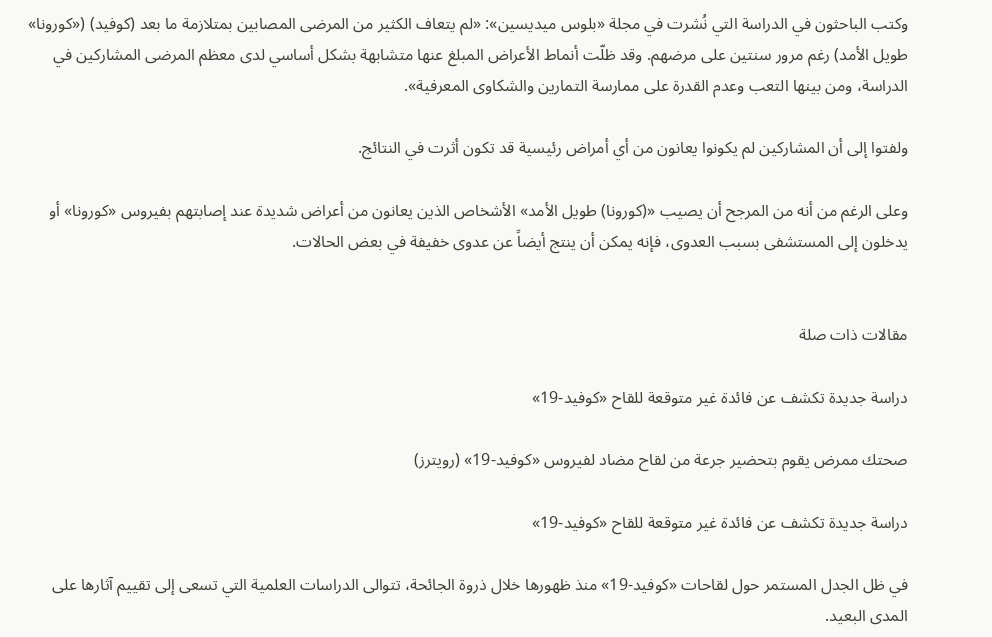وكتب الباحثون في الدراسة التي نُشرت في مجلة «بلوس ميديسين»: «لم يتعاف الكثير من المرضى المصابين بمتلازمة ما بعد (كوفيد) («كورونا» طويل الأمد) رغم مرور سنتين على مرضهم. وقد ظلّت أنماط الأعراض المبلغ عنها متشابهة بشكل أساسي لدى معظم المرضى المشاركين في الدراسة، ومن بينها التعب وعدم القدرة على ممارسة التمارين والشكاوى المعرفية».

ولفتوا إلى أن المشاركين لم يكونوا يعانون من أي أمراض رئيسية قد تكون أثرت في النتائج.

وعلى الرغم من أنه من المرجح أن يصيب «(كورونا) طويل الأمد» الأشخاص الذين يعانون من أعراض شديدة عند إصابتهم بفيروس «كورونا» أو يدخلون إلى المستشفى بسبب العدوى، فإنه يمكن أن ينتج أيضاً عن عدوى خفيفة في بعض الحالات.


مقالات ذات صلة

دراسة جديدة تكشف عن فائدة غير متوقعة للقاح «كوفيد-19»

صحتك ممرض يقوم بتحضير جرعة من لقاح مضاد لفيروس «كوفيد-19» (رويترز)

دراسة جديدة تكشف عن فائدة غير متوقعة للقاح «كوفيد-19»

في ظل الجدل المستمر حول لقاحات «كوفيد-19» منذ ظهورها خلال ذروة الجائحة، تتوالى الدراسات العلمية التي تسعى إلى تقييم آثارها على المدى البعيد.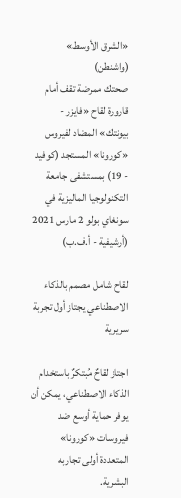«الشرق الأوسط» (واشنطن)
صحتك ممرضة تقف أمام قارورة لقاح «فايزر - بيونتك» المضاد لفيروس «كورونا» المستجد (كوفيد - 19) بمستشفى جامعة التكنولوجيا الماليزية في سونغاي بولو 2 مارس 2021 (أرشيفية - أ.ف.ب)

لقاح شامل مصمم بالذكاء الاصطناعي يجتاز أول تجربة سريرية

اجتاز لقاحٌ مُبتكرٌ باستخدام الذكاء الاصطناعي، يمكن أن يوفر حماية أوسع ضد فيروسات «كورونا» المتعددة أولى تجاربه البشرية.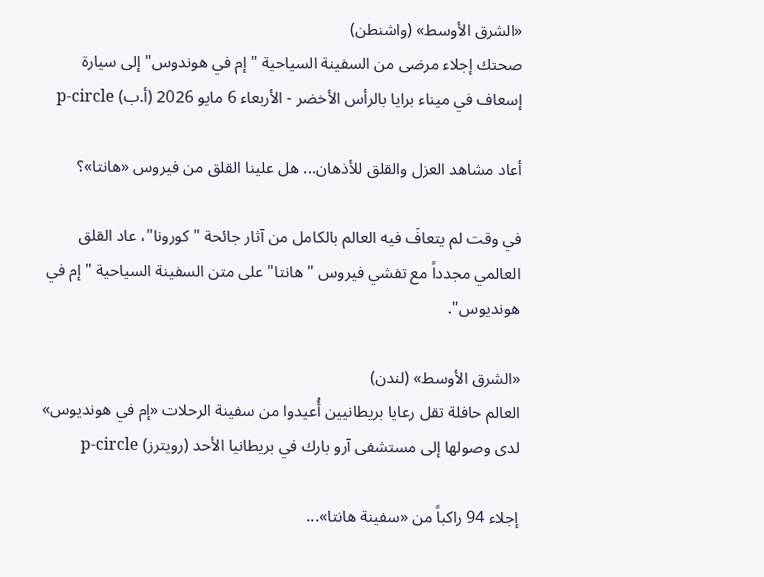«الشرق الأوسط» (واشنطن)
صحتك إجلاء مرضى من السفينة السياحية "إم في هوندوس" إلى سيارة إسعاف في ميناء برايا بالرأس الأخضر - الأربعاء 6 مايو 2026 (أ.ب) p-circle

أعاد مشاهد العزل والقلق للأذهان... هل علينا القلق من فيروس «هانتا»؟

في وقت لم يتعافَ فيه العالم بالكامل من آثار جائحة "كورونا"، عاد القلق العالمي مجدداً مع تفشي فيروس "هانتا" على متن السفينة السياحية "إم في هونديوس".

«الشرق الأوسط» (لندن)
العالم حافلة تقل رعايا بريطانيين أُعيدوا من سفينة الرحلات «إم في هونديوس» لدى وصولها إلى مستشفى آرو بارك في بريطانيا الأحد (رويترز) p-circle

إجلاء 94 راكباً من «سفينة هانتا»...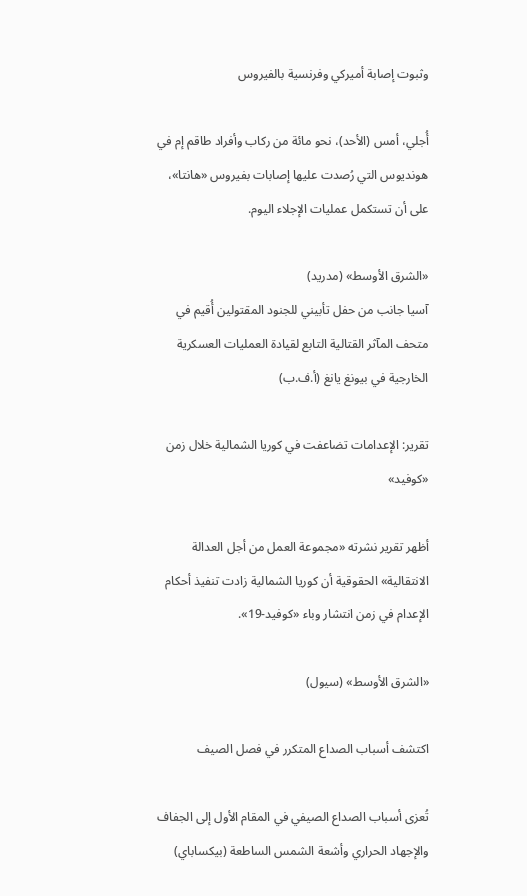وثبوت إصابة أميركي وفرنسية بالفيروس

أُجلي، أمس (الأحد)، نحو مائة من ركاب وأفراد طاقم إم في هونديوس التي رُصدت عليها إصابات بفيروس «هانتا»، على أن تستكمل عمليات الإجلاء اليوم.

«الشرق الأوسط» (مدريد)
آسيا جانب من حفل تأبيني للجنود المقتولين أُقيم في متحف المآثر القتالية التابع لقيادة العمليات العسكرية الخارجية في بيونغ يانغ (أ.ف.ب)

تقرير: الإعدامات تضاعفت في كوريا الشمالية خلال زمن «كوفيد»

أظهر تقرير نشرته «مجموعة العمل من أجل العدالة الانتقالية» الحقوقية أن كوريا الشمالية زادت تنفيذ أحكام الإعدام في زمن انتشار وباء «كوفيد-19».

«الشرق الأوسط» (سيول)

اكتشف أسباب الصداع المتكرر في فصل الصيف

تُعزى أسباب الصداع الصيفي في المقام الأول إلى الجفاف والإجهاد الحراري وأشعة الشمس الساطعة (بيكساباي)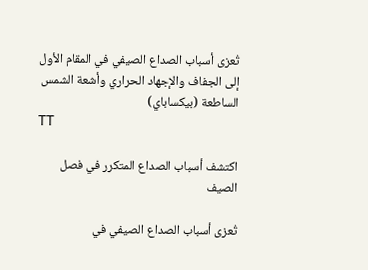تُعزى أسباب الصداع الصيفي في المقام الأول إلى الجفاف والإجهاد الحراري وأشعة الشمس الساطعة (بيكساباي)
TT

اكتشف أسباب الصداع المتكرر في فصل الصيف

تُعزى أسباب الصداع الصيفي في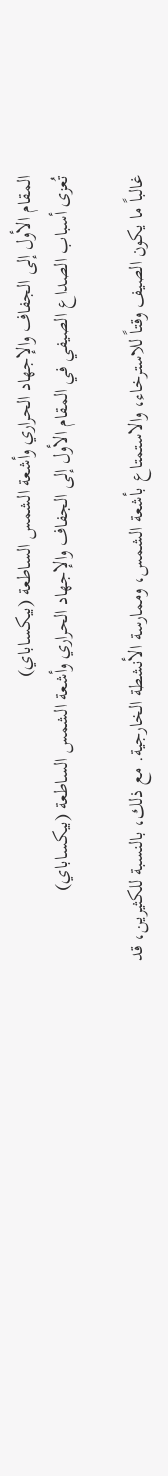المقام الأول إلى الجفاف والإجهاد الحراري وأشعة الشمس الساطعة (بيكساباي)
تُعزى أسباب الصداع الصيفي في المقام الأول إلى الجفاف والإجهاد الحراري وأشعة الشمس الساطعة (بيكساباي)

غالباً ما يكون الصيف وقتاً للاسترخاء، والاستمتاع بأشعة الشمس، وممارسة الأنشطة الخارجية. مع ذلك، بالنسبة للكثيرين، قد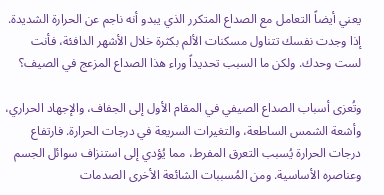يعني أيضاً التعامل مع الصداع المتكرر الذي يبدو أنه ناجم عن الحرارة الشديدة. إذا وجدت نفسك تتناول مسكنات الألم بكثرة خلال الأشهر الدافئة، فأنت لست وحدك. ولكن ما السبب تحديداً وراء هذا الصداع المزعج في الصيف؟

وتُعزى أسباب الصداع الصيفي في المقام الأول إلى الجفاف، والإجهاد الحراري، وأشعة الشمس الساطعة، والتغيرات السريعة في درجات الحرارة. فارتفاع درجات الحرارة يُسبب التعرق المفرط، مما يُؤدي إلى استنزاف سوائل الجسم وعناصره الأساسية. ومن المُسببات الشائعة الأخرى الصدمات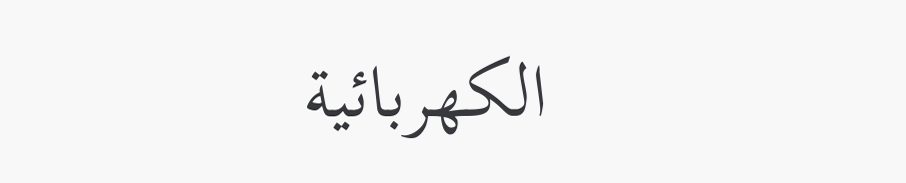الكهربائية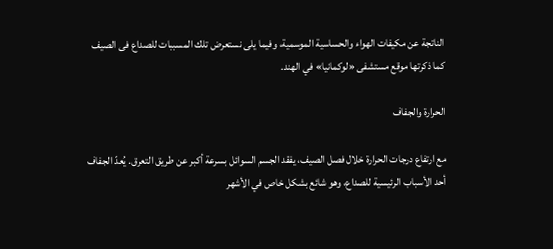الناتجة عن مكيفات الهواء والحساسية الموسمية، وفيما يلى نستعرض تلك المسببات للصداع فى الصيف كما ذكرتها موقع مستشفى «لوكمانيا» في الهند.

الحرارة والجفاف

مع ارتفاع درجات الحرارة خلال فصل الصيف، يفقد الجسم السوائل بسرعة أكبر عن طريق التعرق. يُعدّ الجفاف أحد الأسباب الرئيسية للصداع، وهو شائع بشكل خاص في الأشهر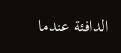الدافئة عندما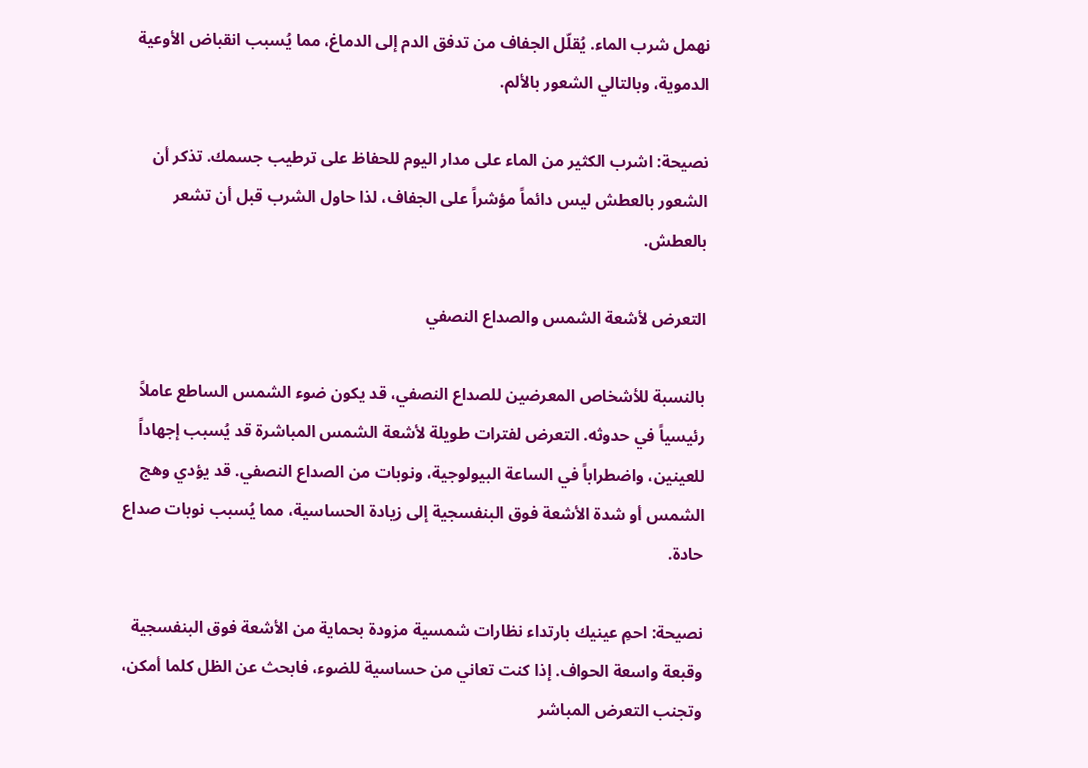نهمل شرب الماء. يُقلّل الجفاف من تدفق الدم إلى الدماغ، مما يُسبب انقباض الأوعية الدموية، وبالتالي الشعور بالألم.

نصيحة: اشرب الكثير من الماء على مدار اليوم للحفاظ على ترطيب جسمك. تذكر أن الشعور بالعطش ليس دائماً مؤشراً على الجفاف، لذا حاول الشرب قبل أن تشعر بالعطش.

التعرض لأشعة الشمس والصداع النصفي

بالنسبة للأشخاص المعرضين للصداع النصفي، قد يكون ضوء الشمس الساطع عاملاً رئيسياً في حدوثه. التعرض لفترات طويلة لأشعة الشمس المباشرة قد يُسبب إجهاداً للعينين، واضطراباً في الساعة البيولوجية، ونوبات من الصداع النصفي. قد يؤدي وهج الشمس أو شدة الأشعة فوق البنفسجية إلى زيادة الحساسية، مما يُسبب نوبات صداع حادة.

نصيحة: احمِ عينيك بارتداء نظارات شمسية مزودة بحماية من الأشعة فوق البنفسجية وقبعة واسعة الحواف. إذا كنت تعاني من حساسية للضوء، فابحث عن الظل كلما أمكن، وتجنب التعرض المباشر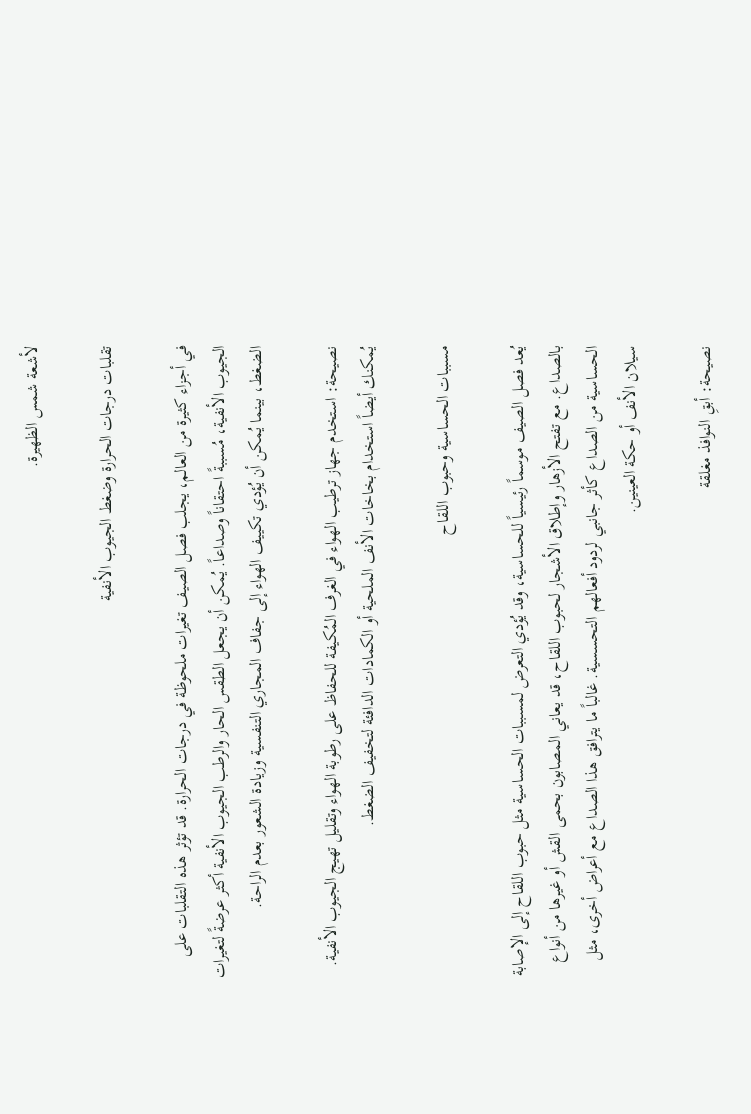لأشعة شمس الظهيرة.

تقلبات درجات الحرارة وضغط الجيوب الأنفية

في أجزاء كثيرة من العالم، يجلب فصل الصيف تغيرات ملحوظة في درجات الحرارة. قد تؤثر هذه التقلبات على الجيوب الأنفية، مُسببةً احتقاناً وصداعاً. يُمكن أن يجعل الطقس الحار والرطب الجيوب الأنفية أكثر عرضةً لتغيرات الضغط، بينما يُمكن أن يُؤدي تكييف الهواء إلى جفاف المجاري التنفسية وزيادة الشعور بعدم الراحة.

نصيحة: استخدم جهاز ترطيب الهواء في الغرف المُكيفة للحفاظ على رطوبة الهواء وتقليل تهيج الجيوب الأنفية. يُمكنك أيضاً استخدام بخاخات الأنف الملحية أو الكمادات الدافئة لتخفيف الضغط.

مسببات الحساسية وحبوب اللقاح

يُعد فصل الصيف موسماً رئيسياً للحساسية، وقد يُؤدي التعرض لمسببات الحساسية مثل حبوب اللقاح إلى الإصابة بالصداع. مع تفتح الأزهار وإطلاق الأشجار لحبوب اللقاح، قد يعاني المصابون بحمى القش أو غيرها من أنواع الحساسية من الصداع كأثر جانبي لردود أفعالهم التحسسية. غالباً ما يترافق هذا الصداع مع أعراض أخرى، مثل سيلان الأنف أو حكة العينين.

نصيحة: أبقِ النوافذ مغلقة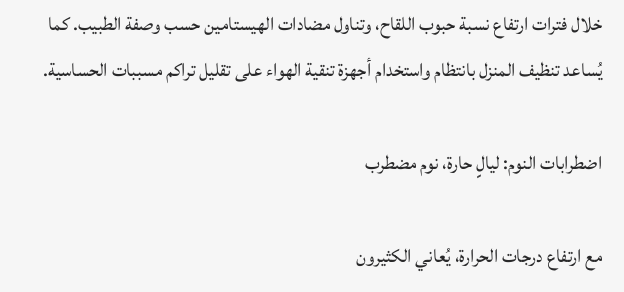خلال فترات ارتفاع نسبة حبوب اللقاح، وتناول مضادات الهيستامين حسب وصفة الطبيب. كما يُساعد تنظيف المنزل بانتظام واستخدام أجهزة تنقية الهواء على تقليل تراكم مسببات الحساسية.

اضطرابات النوم: ليالٍ حارة، نوم مضطرب

مع ارتفاع درجات الحرارة، يُعاني الكثيرون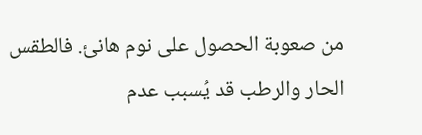من صعوبة الحصول على نوم هانئ. فالطقس الحار والرطب قد يُسبب عدم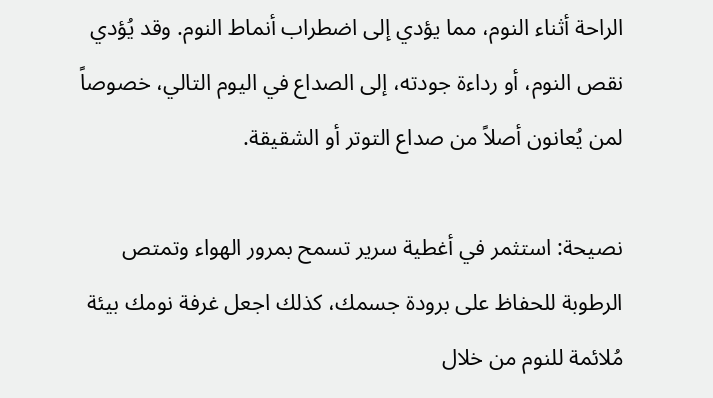الراحة أثناء النوم، مما يؤدي إلى اضطراب أنماط النوم. وقد يُؤدي نقص النوم، أو رداءة جودته، إلى الصداع في اليوم التالي، خصوصاً لمن يُعانون أصلاً من صداع التوتر أو الشقيقة.

نصيحة: استثمر في أغطية سرير تسمح بمرور الهواء وتمتص الرطوبة للحفاظ على برودة جسمك، كذلك اجعل غرفة نومك بيئة مُلائمة للنوم من خلال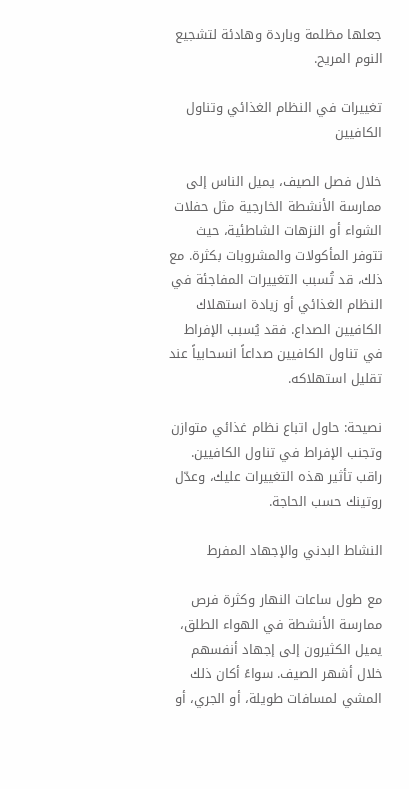جعلها مظلمة وباردة وهادئة لتشجيع النوم المريح.

تغييرات في النظام الغذائي وتناول الكافيين

خلال فصل الصيف، يميل الناس إلى ممارسة الأنشطة الخارجية مثل حفلات الشواء أو النزهات الشاطئية، حيث تتوفر المأكولات والمشروبات بكثرة. مع ذلك، قد تُسبب التغييرات المفاجئة في النظام الغذائي أو زيادة استهلاك الكافيين الصداع. فقد يُسبب الإفراط في تناول الكافيين صداعاً انسحابياً عند تقليل استهلاكه.

نصيحة: حاول اتباع نظام غذائي متوازن وتجنب الإفراط في تناول الكافيين. راقب تأثير هذه التغييرات عليك، وعدّل روتينك حسب الحاجة.

النشاط البدني والإجهاد المفرط

مع طول ساعات النهار وكثرة فرص ممارسة الأنشطة في الهواء الطلق، يميل الكثيرون إلى إجهاد أنفسهم خلال أشهر الصيف. سواءً أكان ذلك المشي لمسافات طويلة، أو الجري، أو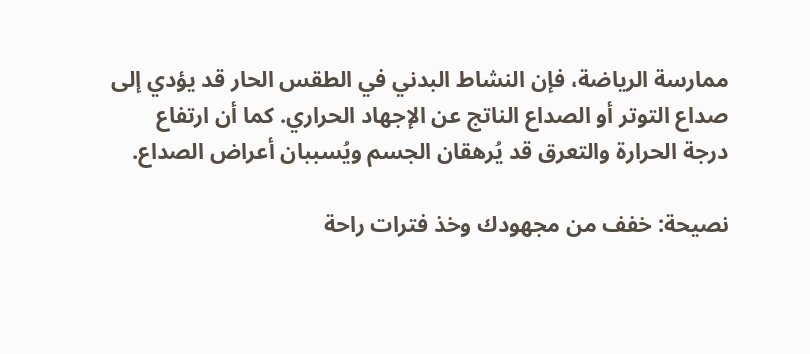ممارسة الرياضة، فإن النشاط البدني في الطقس الحار قد يؤدي إلى صداع التوتر أو الصداع الناتج عن الإجهاد الحراري. كما أن ارتفاع درجة الحرارة والتعرق قد يُرهقان الجسم ويُسببان أعراض الصداع.

نصيحة: خفف من مجهودك وخذ فترات راحة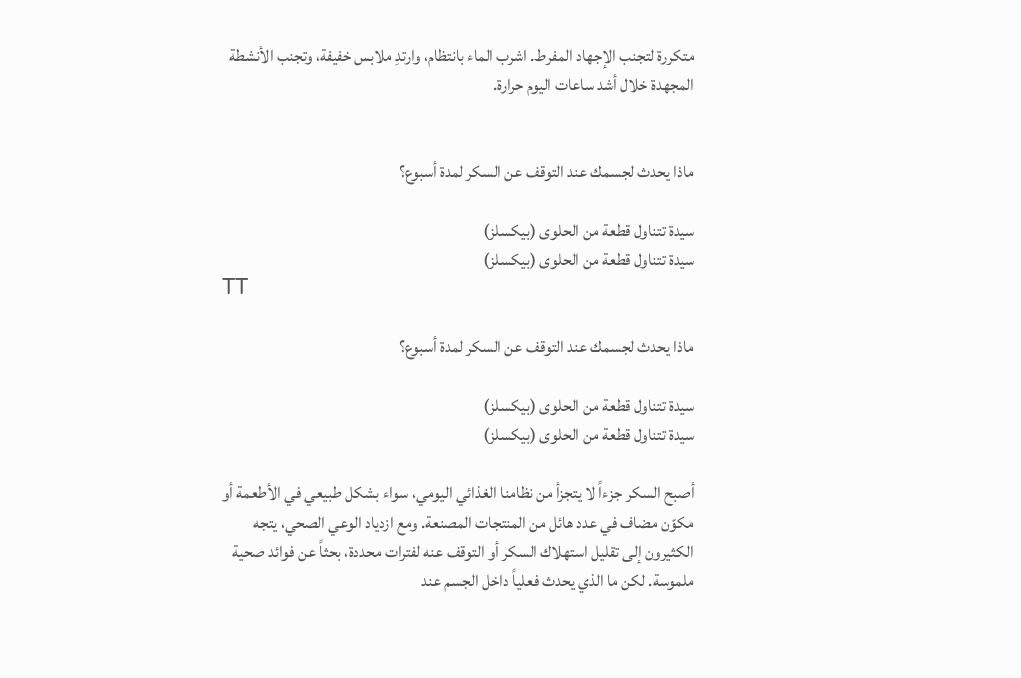متكررة لتجنب الإجهاد المفرط. اشرب الماء بانتظام، وارتدِ ملابس خفيفة، وتجنب الأنشطة المجهدة خلال أشد ساعات اليوم حرارة.


ماذا يحدث لجسمك عند التوقف عن السكر لمدة أسبوع؟

سيدة تتناول قطعة من الحلوى (بيكسلز)
سيدة تتناول قطعة من الحلوى (بيكسلز)
TT

ماذا يحدث لجسمك عند التوقف عن السكر لمدة أسبوع؟

سيدة تتناول قطعة من الحلوى (بيكسلز)
سيدة تتناول قطعة من الحلوى (بيكسلز)

أصبح السكر جزءاً لا يتجزأ من نظامنا الغذائي اليومي، سواء بشكل طبيعي في الأطعمة أو مكوّن مضاف في عدد هائل من المنتجات المصنعة. ومع ازدياد الوعي الصحي، يتجه الكثيرون إلى تقليل استهلاك السكر أو التوقف عنه لفترات محددة، بحثاً عن فوائد صحية ملموسة. لكن ما الذي يحدث فعلياً داخل الجسم عند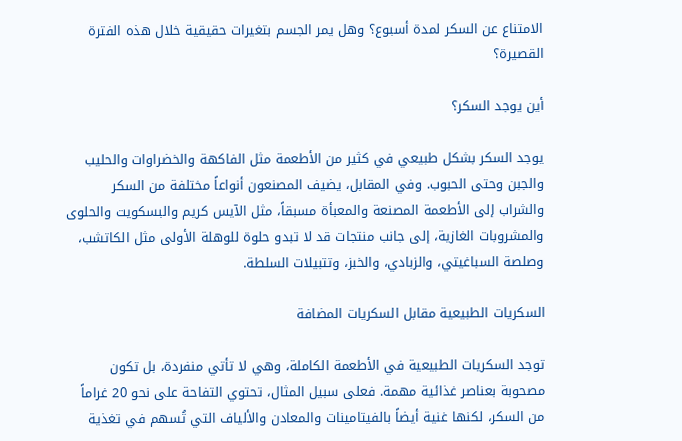الامتناع عن السكر لمدة أسبوع؟ وهل يمر الجسم بتغيرات حقيقية خلال هذه الفترة القصيرة؟

أين يوجد السكر؟

يوجد السكر بشكل طبيعي في كثير من الأطعمة مثل الفاكهة والخضراوات والحليب والجبن وحتى الحبوب. وفي المقابل، يضيف المصنعون أنواعاً مختلفة من السكر والشراب إلى الأطعمة المصنعة والمعبأة مسبقاً، مثل الآيس كريم والبسكويت والحلوى والمشروبات الغازية، إلى جانب منتجات قد لا تبدو حلوة للوهلة الأولى مثل الكاتشب، وصلصة السباغيتي، والزبادي، والخبز، وتتبيلات السلطة.

السكريات الطبيعية مقابل السكريات المضافة

توجد السكريات الطبيعية في الأطعمة الكاملة، وهي لا تأتي منفردة، بل تكون مصحوبة بعناصر غذائية مهمة. فعلى سبيل المثال، تحتوي التفاحة على نحو 20 غراماً من السكر، لكنها غنية أيضاً بالفيتامينات والمعادن والألياف التي تُسهم في تغذية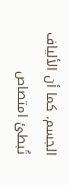الجسم. كما أن الألياف تُبطئ امتصاص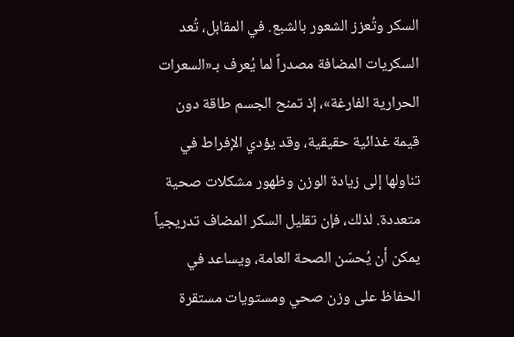السكر وتُعزز الشعور بالشبع. في المقابل، تُعد السكريات المضافة مصدراً لما يُعرف بـ«السعرات الحرارية الفارغة»، إذ تمنح الجسم طاقة دون قيمة غذائية حقيقية، وقد يؤدي الإفراط في تناولها إلى زيادة الوزن وظهور مشكلات صحية متعددة. لذلك، فإن تقليل السكر المضاف تدريجياً يمكن أن يُحسّن الصحة العامة، ويساعد في الحفاظ على وزن صحي ومستويات مستقرة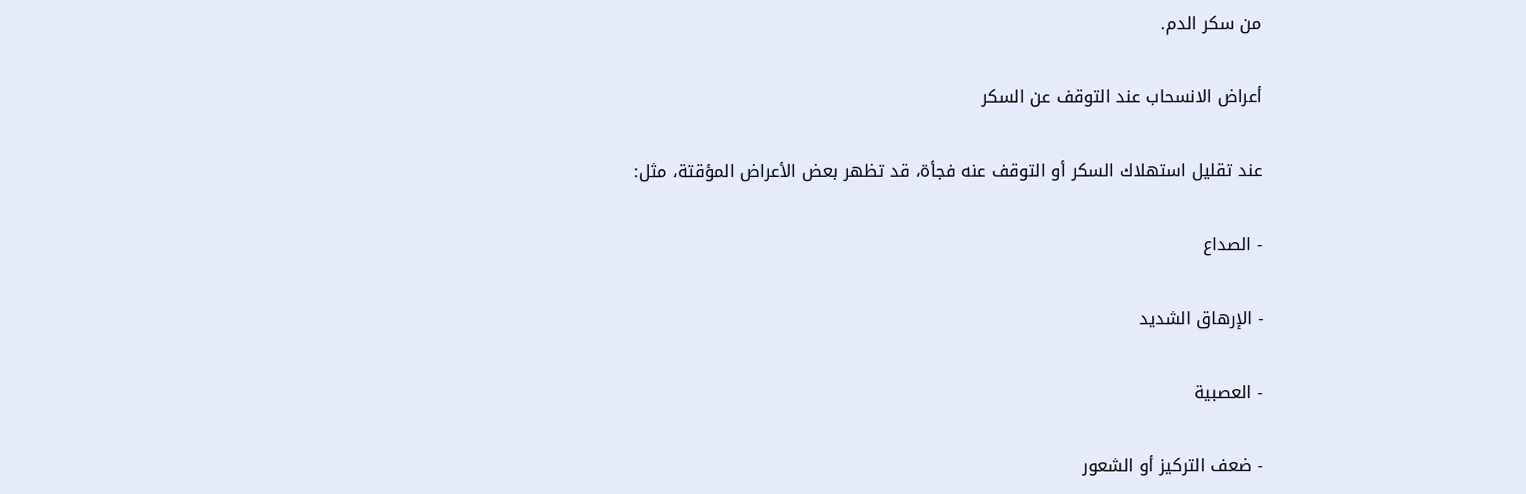من سكر الدم.

أعراض الانسحاب عند التوقف عن السكر

عند تقليل استهلاك السكر أو التوقف عنه فجأة، قد تظهر بعض الأعراض المؤقتة، مثل:

- الصداع

- الإرهاق الشديد

- العصبية

- ضعف التركيز أو الشعور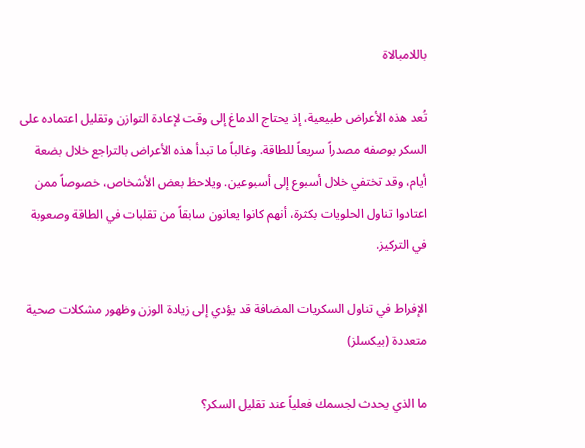باللامبالاة

تُعد هذه الأعراض طبيعية، إذ يحتاج الدماغ إلى وقت لإعادة التوازن وتقليل اعتماده على السكر بوصفه مصدراً سريعاً للطاقة. وغالباً ما تبدأ هذه الأعراض بالتراجع خلال بضعة أيام، وقد تختفي خلال أسبوع إلى أسبوعين. ويلاحظ بعض الأشخاص، خصوصاً ممن اعتادوا تناول الحلويات بكثرة، أنهم كانوا يعانون سابقاً من تقلبات في الطاقة وصعوبة في التركيز.

الإفراط في تناول السكريات المضافة قد يؤدي إلى زيادة الوزن وظهور مشكلات صحية متعددة (بيكسلز)

ما الذي يحدث لجسمك فعلياً عند تقليل السكر؟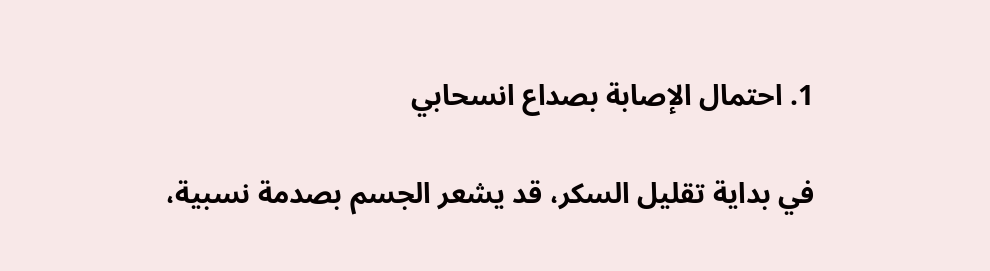1. احتمال الإصابة بصداع انسحابي

في بداية تقليل السكر، قد يشعر الجسم بصدمة نسبية،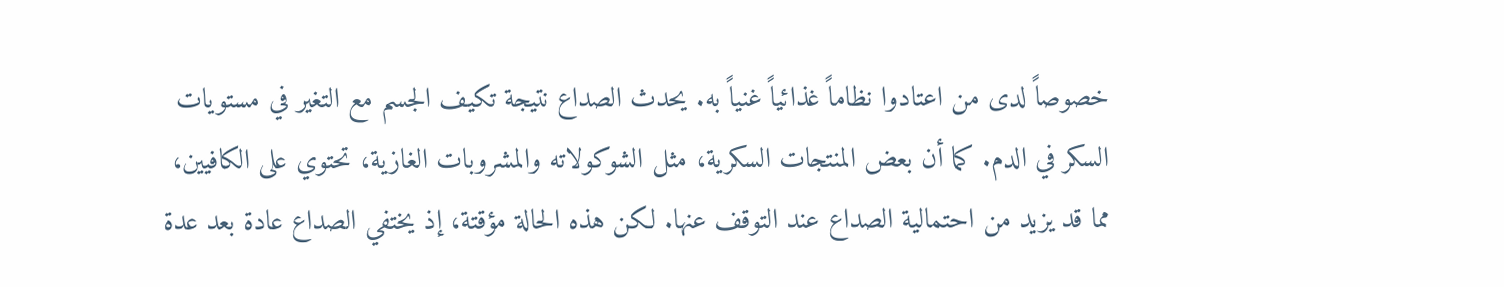خصوصاً لدى من اعتادوا نظاماً غذائياً غنياً به. يحدث الصداع نتيجة تكيف الجسم مع التغير في مستويات السكر في الدم. كما أن بعض المنتجات السكرية، مثل الشوكولاته والمشروبات الغازية، تحتوي على الكافيين، مما قد يزيد من احتمالية الصداع عند التوقف عنها. لكن هذه الحالة مؤقتة، إذ يختفي الصداع عادة بعد عدة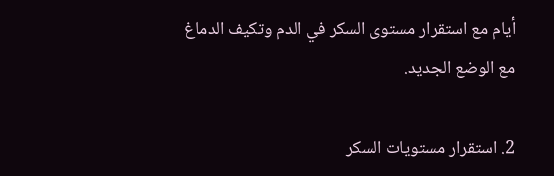أيام مع استقرار مستوى السكر في الدم وتكيف الدماغ مع الوضع الجديد.

2. استقرار مستويات السكر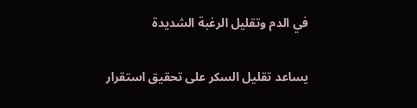في الدم وتقليل الرغبة الشديدة

يساعد تقليل السكر على تحقيق استقرار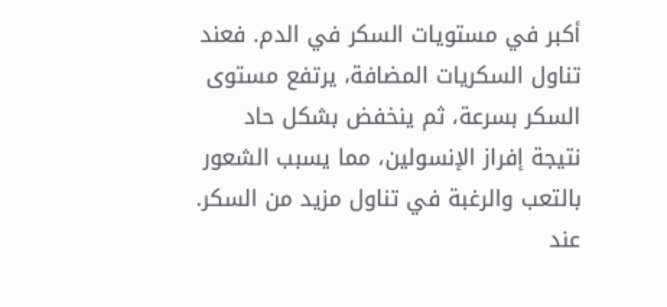أكبر في مستويات السكر في الدم. فعند تناول السكريات المضافة، يرتفع مستوى السكر بسرعة، ثم ينخفض بشكل حاد نتيجة إفراز الإنسولين، مما يسبب الشعور بالتعب والرغبة في تناول مزيد من السكر. عند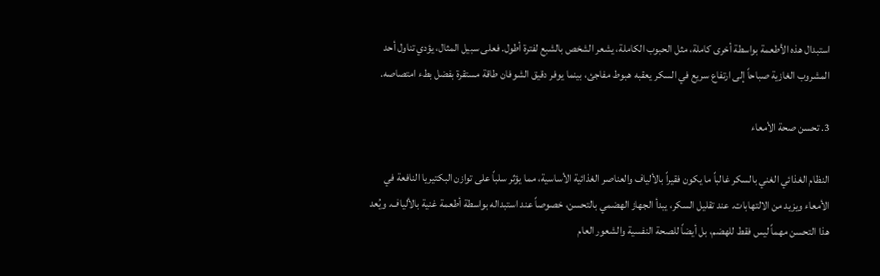استبدال هذه الأطعمة بواسطة أخرى كاملة، مثل الحبوب الكاملة، يشعر الشخص بالشبع لفترة أطول. فعلى سبيل المثال، يؤدي تناول أحد المشروب الغازية صباحاً إلى ارتفاع سريع في السكر يعقبه هبوط مفاجئ، بينما يوفر دقيق الشوفان طاقة مستقرة بفضل بطء امتصاصه.

3. تحسن صحة الأمعاء

النظام الغذائي الغني بالسكر غالباً ما يكون فقيراً بالألياف والعناصر الغذائية الأساسية، مما يؤثر سلباً على توازن البكتيريا النافعة في الأمعاء ويزيد من الالتهابات. عند تقليل السكر، يبدأ الجهاز الهضمي بالتحسن، خصوصاً عند استبداله بواسطة أطعمة غنية بالألياف. ويُعد هذا التحسن مهماً ليس فقط للهضم، بل أيضاً للصحة النفسية والشعور العام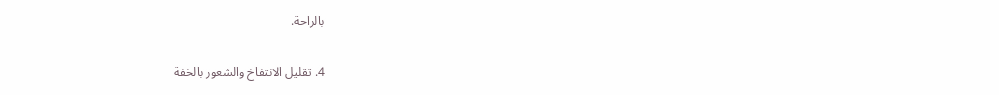بالراحة.

4. تقليل الانتفاخ والشعور بالخفة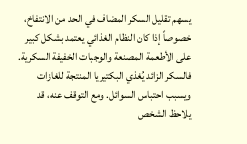يسهم تقليل السكر المضاف في الحد من الانتفاخ، خصوصاً إذا كان النظام الغذائي يعتمد بشكل كبير على الأطعمة المصنعة والوجبات الخفيفة السكرية. فالسكر الزائد يُغذي البكتيريا المنتجة للغازات ويسبب احتباس السوائل. ومع التوقف عنه، قد يلاحظ الشخص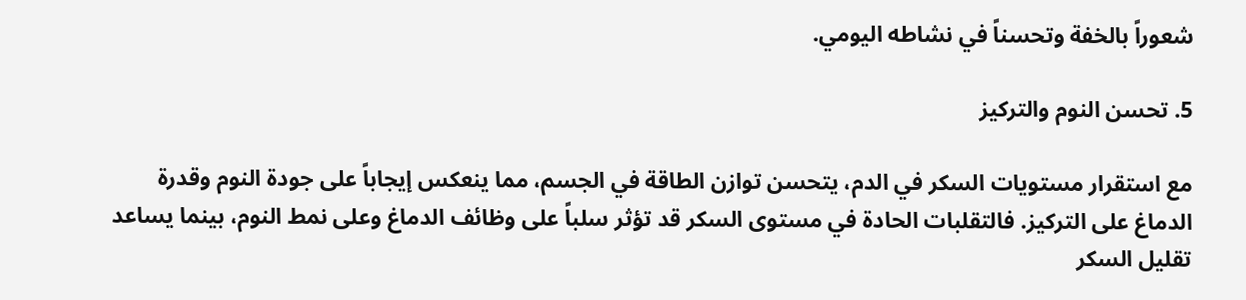شعوراً بالخفة وتحسناً في نشاطه اليومي.

5. تحسن النوم والتركيز

مع استقرار مستويات السكر في الدم، يتحسن توازن الطاقة في الجسم، مما ينعكس إيجاباً على جودة النوم وقدرة الدماغ على التركيز. فالتقلبات الحادة في مستوى السكر قد تؤثر سلباً على وظائف الدماغ وعلى نمط النوم، بينما يساعد تقليل السكر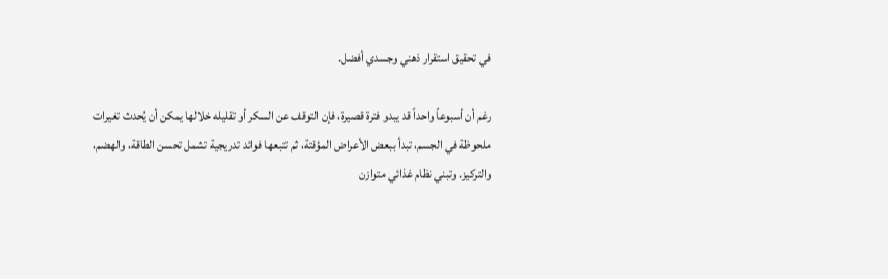في تحقيق استقرار ذهني وجسدي أفضل.

رغم أن أسبوعاً واحداً قد يبدو فترة قصيرة، فإن التوقف عن السكر أو تقليله خلالها يمكن أن يُحدث تغيرات ملحوظة في الجسم، تبدأ ببعض الأعراض المؤقتة، ثم تتبعها فوائد تدريجية تشمل تحسن الطاقة، والهضم، والتركيز. وتبني نظام غذائي متوازن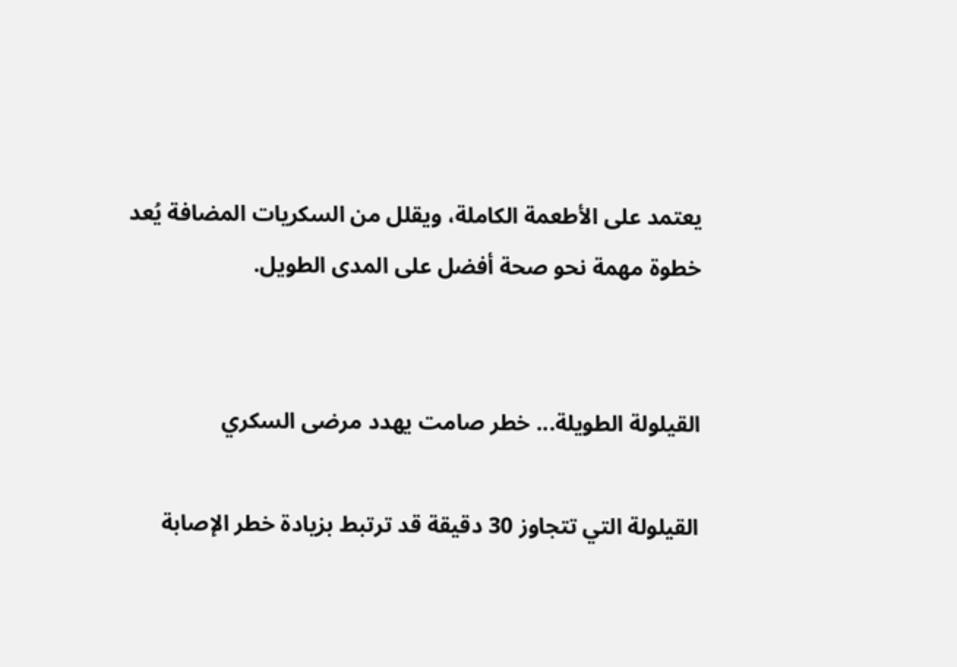يعتمد على الأطعمة الكاملة، ويقلل من السكريات المضافة يُعد خطوة مهمة نحو صحة أفضل على المدى الطويل.


القيلولة الطويلة... خطر صامت يهدد مرضى السكري

القيلولة التي تتجاوز 30 دقيقة قد ترتبط بزيادة خطر الإصابة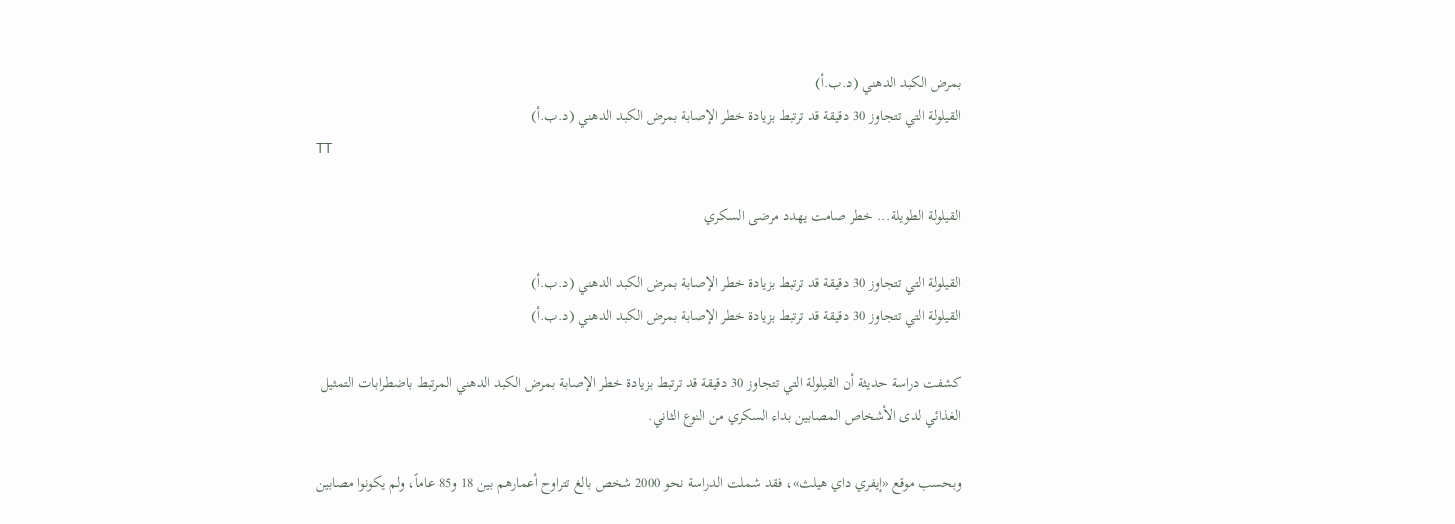بمرض الكبد الدهني (د.ب.أ)
القيلولة التي تتجاوز 30 دقيقة قد ترتبط بزيادة خطر الإصابة بمرض الكبد الدهني (د.ب.أ)
TT

القيلولة الطويلة... خطر صامت يهدد مرضى السكري

القيلولة التي تتجاوز 30 دقيقة قد ترتبط بزيادة خطر الإصابة بمرض الكبد الدهني (د.ب.أ)
القيلولة التي تتجاوز 30 دقيقة قد ترتبط بزيادة خطر الإصابة بمرض الكبد الدهني (د.ب.أ)

كشفت دراسة حديثة أن القيلولة التي تتجاوز 30 دقيقة قد ترتبط بزيادة خطر الإصابة بمرض الكبد الدهني المرتبط باضطرابات التمثيل الغذائي لدى الأشخاص المصابين بداء السكري من النوع الثاني.

وبحسب موقع «إيفري داي هيلث»، فقد شملت الدراسة نحو 2000 شخص بالغ تتراوح أعمارهم بين 18 و85 عاماً، ولم يكونوا مصابين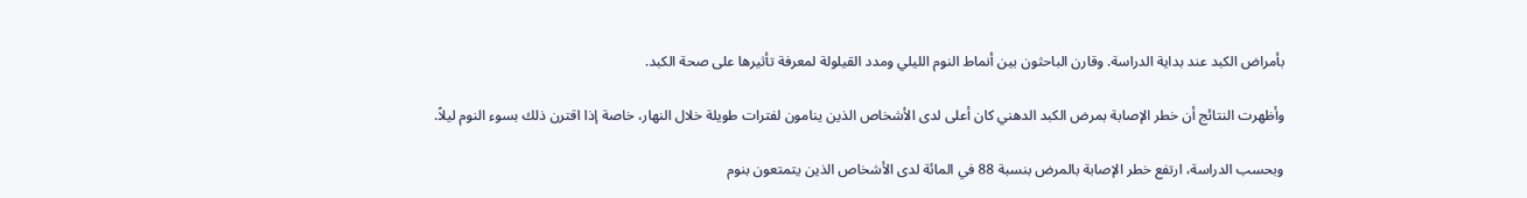بأمراض الكبد عند بداية الدراسة. وقارن الباحثون بين أنماط النوم الليلي ومدد القيلولة لمعرفة تأثيرها على صحة الكبد.

وأظهرت النتائج أن خطر الإصابة بمرض الكبد الدهني كان أعلى لدى الأشخاص الذين ينامون لفترات طويلة خلال النهار، خاصة إذا اقترن ذلك بسوء النوم ليلاً.

وبحسب الدراسة، ارتفع خطر الإصابة بالمرض بنسبة 88 في المائة لدى الأشخاص الذين يتمتعون بنوم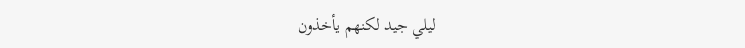ليلي جيد لكنهم يأخذون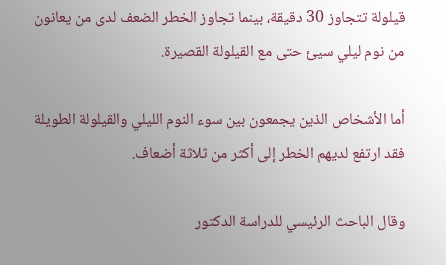قيلولة تتجاوز 30 دقيقة، بينما تجاوز الخطر الضعف لدى من يعانون من نوم ليلي سيئ حتى مع القيلولة القصيرة.

أما الأشخاص الذين يجمعون بين سوء النوم الليلي والقيلولة الطويلة فقد ارتفع لديهم الخطر إلى أكثر من ثلاثة أضعاف.

وقال الباحث الرئيسي للدراسة الدكتور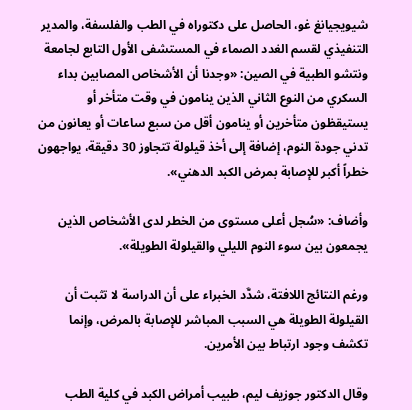شيويجيانغ غو، الحاصل على دكتوراه في الطب والفلسفة، والمدير التنفيذي لقسم الغدد الصماء في المستشفى الأول التابع لجامعة ونتشو الطبية في الصين: «وجدنا أن الأشخاص المصابين بداء السكري من النوع الثاني الذين ينامون في وقت متأخر أو يستيقظون متأخرين أو ينامون أقل من سبع ساعات أو يعانون من تدني جودة النوم، إضافة إلى أخذ قيلولة تتجاوز 30 دقيقة، يواجهون خطراً أكبر للإصابة بمرض الكبد الدهني».

وأضاف: «سُجل أعلى مستوى من الخطر لدى الأشخاص الذين يجمعون بين سوء النوم الليلي والقيلولة الطويلة».

ورغم النتائج اللافتة، شدَّد الخبراء على أن الدراسة لا تثبت أن القيلولة الطويلة هي السبب المباشر للإصابة بالمرض، وإنما تكشف وجود ارتباط بين الأمرين.

وقال الدكتور جوزيف ليم، طبيب أمراض الكبد في كلية الطب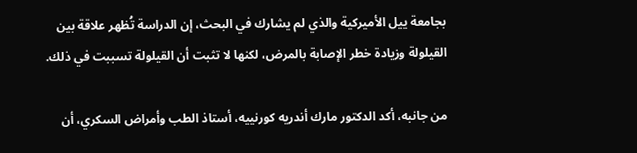بجامعة ييل الأميركية والذي لم يشارك في البحث، إن الدراسة تُظهر علاقة بين القيلولة وزيادة خطر الإصابة بالمرض، لكنها لا تثبت أن القيلولة تسببت في ذلك.

من جانبه، أكد الدكتور مارك أندريه كورنييه، أستاذ الطب وأمراض السكري، أن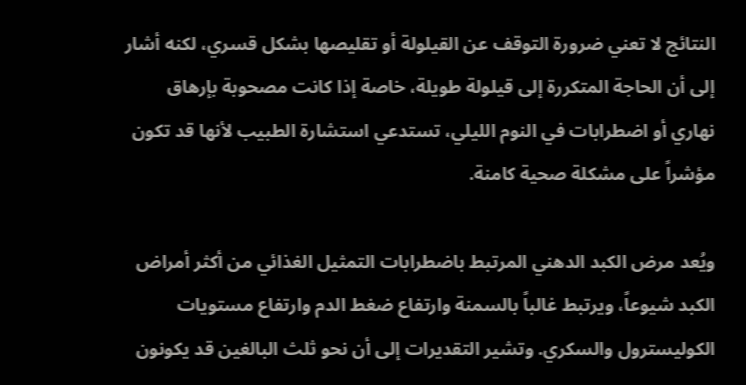النتائج لا تعني ضرورة التوقف عن القيلولة أو تقليصها بشكل قسري، لكنه أشار إلى أن الحاجة المتكررة إلى قيلولة طويلة، خاصة إذا كانت مصحوبة بإرهاق نهاري أو اضطرابات في النوم الليلي، تستدعي استشارة الطبيب لأنها قد تكون مؤشراً على مشكلة صحية كامنة.

ويُعد مرض الكبد الدهني المرتبط باضطرابات التمثيل الغذائي من أكثر أمراض الكبد شيوعاً، ويرتبط غالباً بالسمنة وارتفاع ضغط الدم وارتفاع مستويات الكوليسترول والسكري. وتشير التقديرات إلى أن نحو ثلث البالغين قد يكونون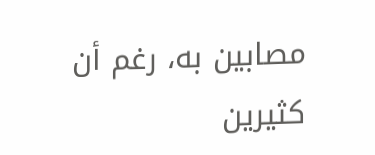مصابين به، رغم أن كثيرين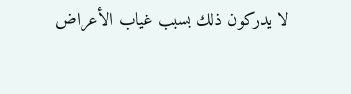لا يدركون ذلك بسبب غياب الأعراض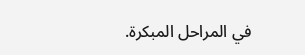في المراحل المبكرة.